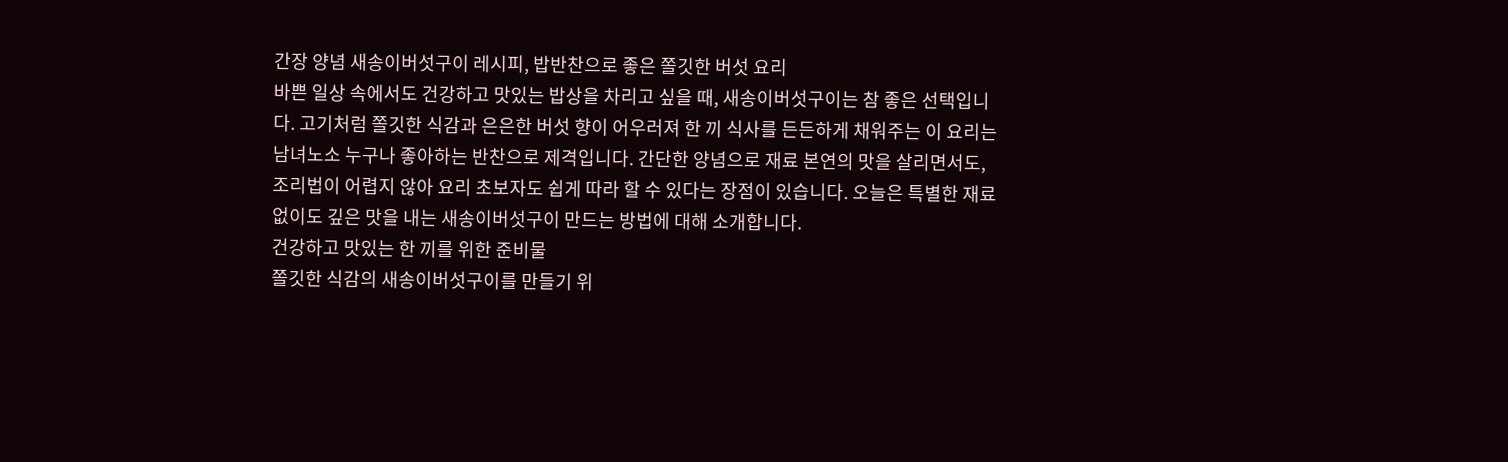간장 양념 새송이버섯구이 레시피, 밥반찬으로 좋은 쫄깃한 버섯 요리
바쁜 일상 속에서도 건강하고 맛있는 밥상을 차리고 싶을 때, 새송이버섯구이는 참 좋은 선택입니다. 고기처럼 쫄깃한 식감과 은은한 버섯 향이 어우러져 한 끼 식사를 든든하게 채워주는 이 요리는 남녀노소 누구나 좋아하는 반찬으로 제격입니다. 간단한 양념으로 재료 본연의 맛을 살리면서도, 조리법이 어렵지 않아 요리 초보자도 쉽게 따라 할 수 있다는 장점이 있습니다. 오늘은 특별한 재료 없이도 깊은 맛을 내는 새송이버섯구이 만드는 방법에 대해 소개합니다.
건강하고 맛있는 한 끼를 위한 준비물
쫄깃한 식감의 새송이버섯구이를 만들기 위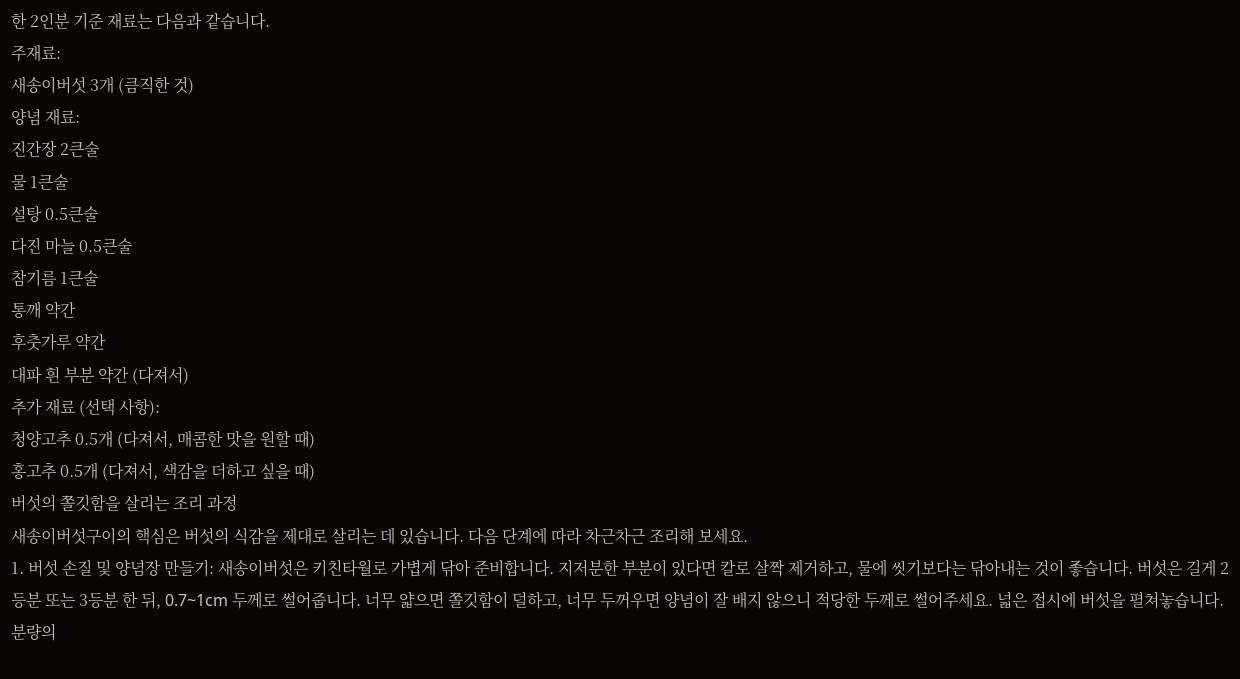한 2인분 기준 재료는 다음과 같습니다.
주재료:
새송이버섯 3개 (큼직한 것)
양념 재료:
진간장 2큰술
물 1큰술
설탕 0.5큰술
다진 마늘 0.5큰술
참기름 1큰술
통깨 약간
후춧가루 약간
대파 흰 부분 약간 (다져서)
추가 재료 (선택 사항):
청양고추 0.5개 (다져서, 매콤한 맛을 원할 때)
홍고추 0.5개 (다져서, 색감을 더하고 싶을 때)
버섯의 쫄깃함을 살리는 조리 과정
새송이버섯구이의 핵심은 버섯의 식감을 제대로 살리는 데 있습니다. 다음 단계에 따라 차근차근 조리해 보세요.
1. 버섯 손질 및 양념장 만들기: 새송이버섯은 키친타월로 가볍게 닦아 준비합니다. 지저분한 부분이 있다면 칼로 살짝 제거하고, 물에 씻기보다는 닦아내는 것이 좋습니다. 버섯은 길게 2등분 또는 3등분 한 뒤, 0.7~1cm 두께로 썰어줍니다. 너무 얇으면 쫄깃함이 덜하고, 너무 두꺼우면 양념이 잘 배지 않으니 적당한 두께로 썰어주세요. 넓은 접시에 버섯을 펼쳐놓습니다. 분량의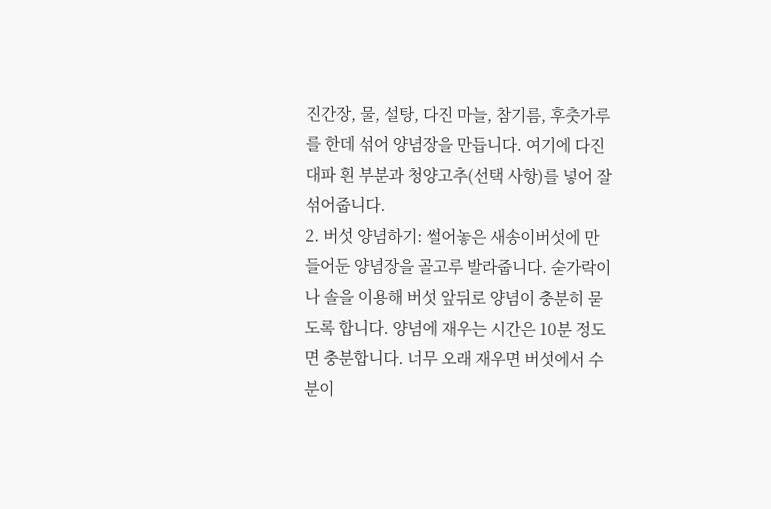진간장, 물, 설탕, 다진 마늘, 참기름, 후춧가루를 한데 섞어 양념장을 만듭니다. 여기에 다진 대파 흰 부분과 청양고추(선택 사항)를 넣어 잘 섞어줍니다.
2. 버섯 양념하기: 썰어놓은 새송이버섯에 만들어둔 양념장을 골고루 발라줍니다. 숟가락이나 솔을 이용해 버섯 앞뒤로 양념이 충분히 묻도록 합니다. 양념에 재우는 시간은 10분 정도면 충분합니다. 너무 오래 재우면 버섯에서 수분이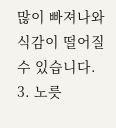많이 빠져나와 식감이 떨어질 수 있습니다.
3. 노릇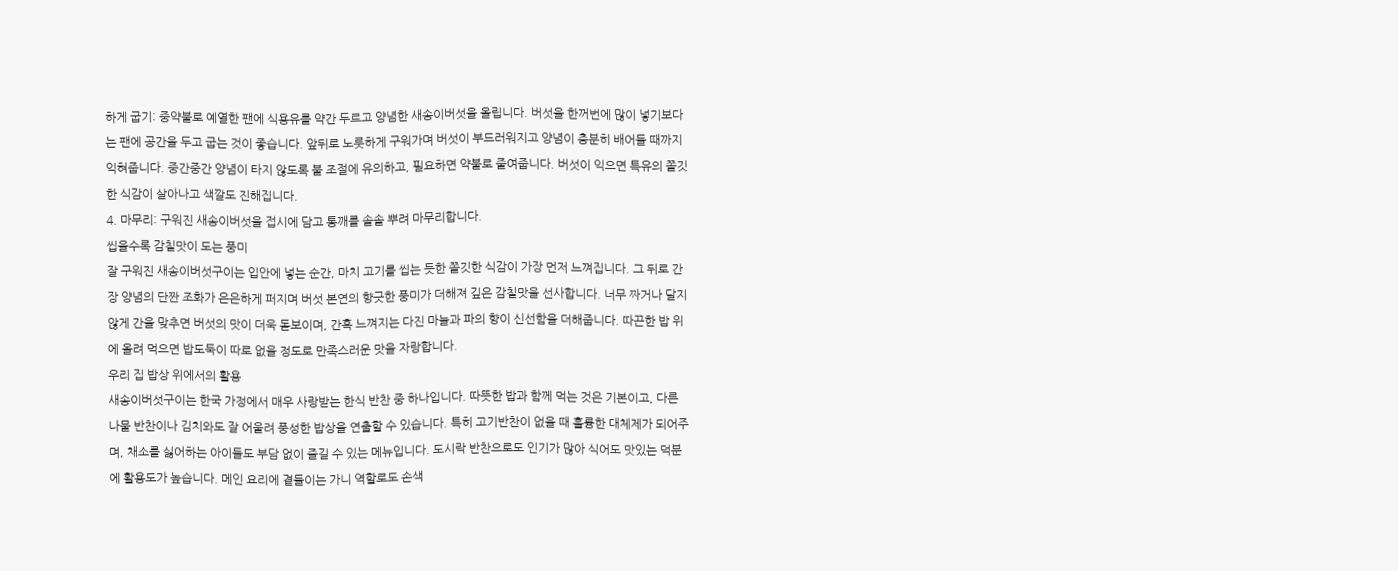하게 굽기: 중약불로 예열한 팬에 식용유를 약간 두르고 양념한 새송이버섯을 올립니다. 버섯을 한꺼번에 많이 넣기보다는 팬에 공간을 두고 굽는 것이 좋습니다. 앞뒤로 노릇하게 구워가며 버섯이 부드러워지고 양념이 충분히 배어들 때까지 익혀줍니다. 중간중간 양념이 타지 않도록 불 조절에 유의하고, 필요하면 약불로 줄여줍니다. 버섯이 익으면 특유의 쫄깃한 식감이 살아나고 색깔도 진해집니다.
4. 마무리: 구워진 새송이버섯을 접시에 담고 통깨를 솔솔 뿌려 마무리합니다.
씹을수록 감칠맛이 도는 풍미
잘 구워진 새송이버섯구이는 입안에 넣는 순간, 마치 고기를 씹는 듯한 쫄깃한 식감이 가장 먼저 느껴집니다. 그 뒤로 간장 양념의 단짠 조화가 은은하게 퍼지며 버섯 본연의 향긋한 풍미가 더해져 깊은 감칠맛을 선사합니다. 너무 짜거나 달지 않게 간을 맞추면 버섯의 맛이 더욱 돋보이며, 간혹 느껴지는 다진 마늘과 파의 향이 신선함을 더해줍니다. 따끈한 밥 위에 올려 먹으면 밥도둑이 따로 없을 정도로 만족스러운 맛을 자랑합니다.
우리 집 밥상 위에서의 활용
새송이버섯구이는 한국 가정에서 매우 사랑받는 한식 반찬 중 하나입니다. 따뜻한 밥과 함께 먹는 것은 기본이고, 다른 나물 반찬이나 김치와도 잘 어울려 풍성한 밥상을 연출할 수 있습니다. 특히 고기반찬이 없을 때 훌륭한 대체제가 되어주며, 채소를 싫어하는 아이들도 부담 없이 즐길 수 있는 메뉴입니다. 도시락 반찬으로도 인기가 많아 식어도 맛있는 덕분에 활용도가 높습니다. 메인 요리에 곁들이는 가니 역할로도 손색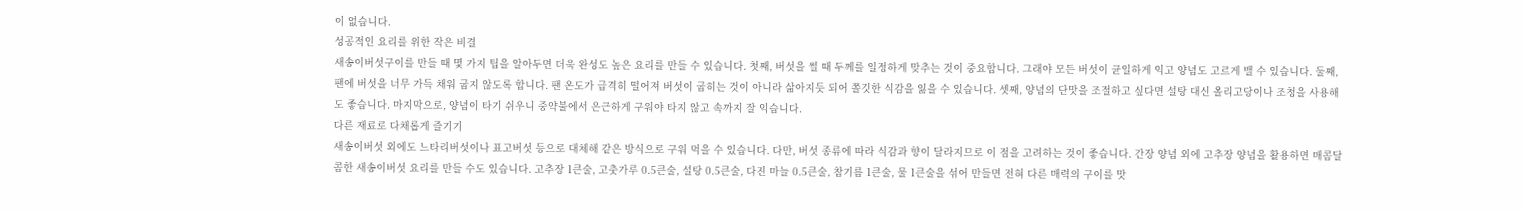이 없습니다.
성공적인 요리를 위한 작은 비결
새송이버섯구이를 만들 때 몇 가지 팁을 알아두면 더욱 완성도 높은 요리를 만들 수 있습니다. 첫째, 버섯을 썰 때 두께를 일정하게 맞추는 것이 중요합니다. 그래야 모든 버섯이 균일하게 익고 양념도 고르게 밸 수 있습니다. 둘째, 팬에 버섯을 너무 가득 채워 굽지 않도록 합니다. 팬 온도가 급격히 떨어져 버섯이 굽히는 것이 아니라 삶아지듯 되어 쫄깃한 식감을 잃을 수 있습니다. 셋째, 양념의 단맛을 조절하고 싶다면 설탕 대신 올리고당이나 조청을 사용해도 좋습니다. 마지막으로, 양념이 타기 쉬우니 중약불에서 은근하게 구워야 타지 않고 속까지 잘 익습니다.
다른 재료로 다채롭게 즐기기
새송이버섯 외에도 느타리버섯이나 표고버섯 등으로 대체해 같은 방식으로 구워 먹을 수 있습니다. 다만, 버섯 종류에 따라 식감과 향이 달라지므로 이 점을 고려하는 것이 좋습니다. 간장 양념 외에 고추장 양념을 활용하면 매콤달콤한 새송이버섯 요리를 만들 수도 있습니다. 고추장 1큰술, 고춧가루 0.5큰술, 설탕 0.5큰술, 다진 마늘 0.5큰술, 참기름 1큰술, 물 1큰술을 섞어 만들면 전혀 다른 매력의 구이를 맛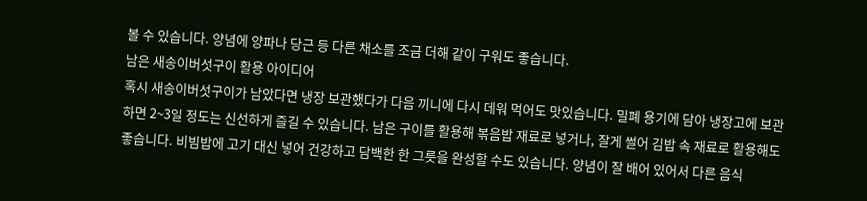볼 수 있습니다. 양념에 양파나 당근 등 다른 채소를 조금 더해 같이 구워도 좋습니다.
남은 새송이버섯구이 활용 아이디어
혹시 새송이버섯구이가 남았다면 냉장 보관했다가 다음 끼니에 다시 데워 먹어도 맛있습니다. 밀폐 용기에 담아 냉장고에 보관하면 2~3일 정도는 신선하게 즐길 수 있습니다. 남은 구이를 활용해 볶음밥 재료로 넣거나, 잘게 썰어 김밥 속 재료로 활용해도 좋습니다. 비빔밥에 고기 대신 넣어 건강하고 담백한 한 그릇을 완성할 수도 있습니다. 양념이 잘 배어 있어서 다른 음식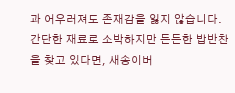과 어우러져도 존재감을 잃지 않습니다.
간단한 재료로 소박하지만 든든한 밥반찬을 찾고 있다면, 새송이버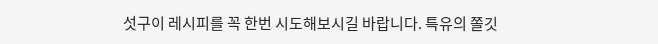섯구이 레시피를 꼭 한번 시도해보시길 바랍니다. 특유의 쫄깃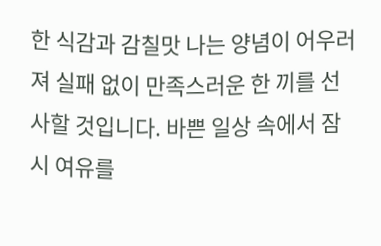한 식감과 감칠맛 나는 양념이 어우러져 실패 없이 만족스러운 한 끼를 선사할 것입니다. 바쁜 일상 속에서 잠시 여유를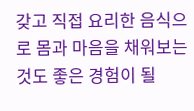갖고 직접 요리한 음식으로 몸과 마음을 채워보는 것도 좋은 경험이 될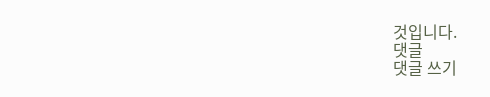것입니다.
댓글
댓글 쓰기